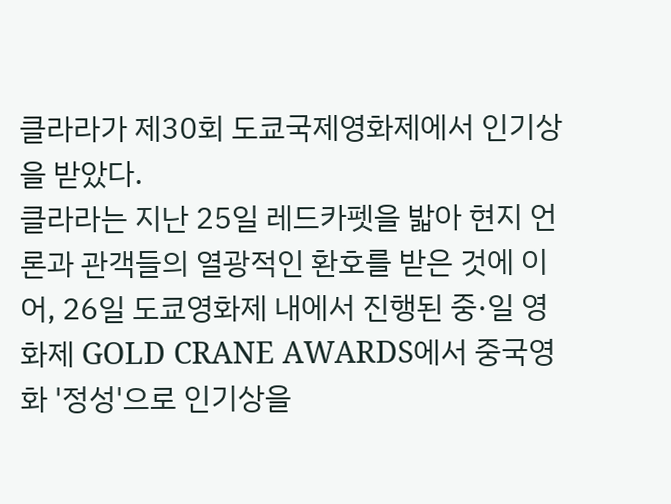클라라가 제30회 도쿄국제영화제에서 인기상을 받았다.
클라라는 지난 25일 레드카펫을 밟아 현지 언론과 관객들의 열광적인 환호를 받은 것에 이어, 26일 도쿄영화제 내에서 진행된 중·일 영화제 GOLD CRANE AWARDS에서 중국영화 '정성'으로 인기상을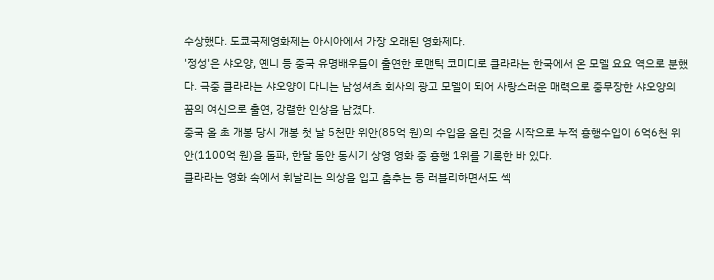수상했다. 도쿄국제영화제는 아시아에서 가장 오래된 영화제다.
'정성'은 샤오양, 옌니 등 중국 유명배우들이 출연한 로맨틱 코미디로 클라라는 한국에서 온 모델 요요 역으로 분했다. 극중 클라라는 샤오양이 다니는 남성셔츠 회사의 광고 모델이 되어 사랑스러운 매력으로 중무장한 샤오양의 꿈의 여신으로 출연, 강렬한 인상을 남겼다.
중국 올 초 개봉 당시 개봉 첫 날 5천만 위안(85억 원)의 수입을 올린 것을 시작으로 누적 흥행수입이 6억6천 위안(1100억 원)을 돌파, 한달 동안 동시기 상영 영화 중 흥행 1위를 기록한 바 있다.
클라라는 영화 속에서 휘날리는 의상을 입고 춤추는 등 러블리하면서도 섹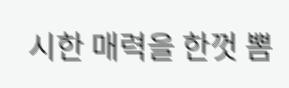시한 매력을 한껏 뽐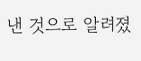낸 것으로 알려졌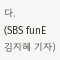다.
(SBS funE 김지혜 기자)